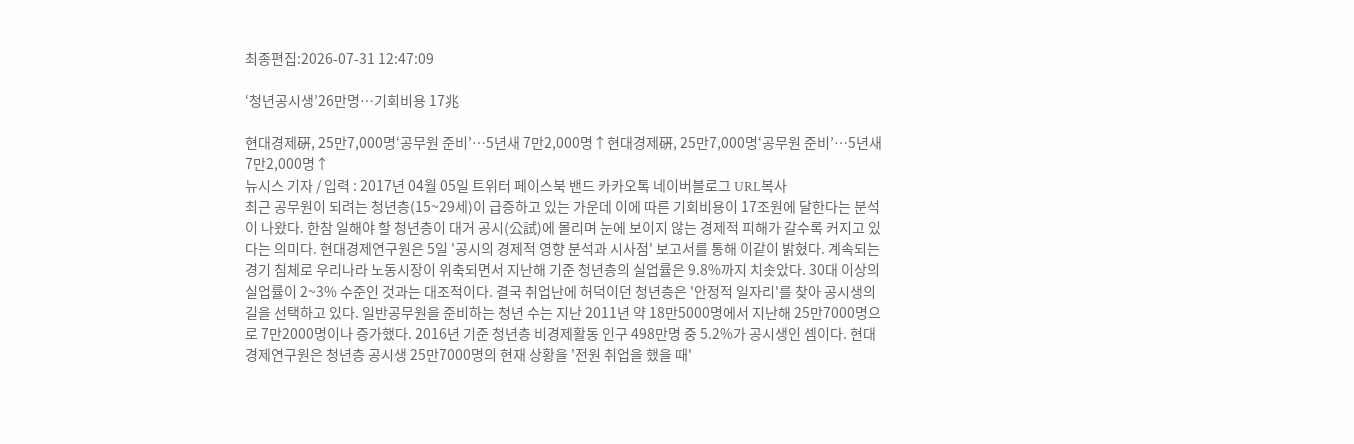최종편집:2026-07-31 12:47:09

‘청년공시생’26만명…기회비용 17兆

현대경제硏, 25만7,000명‘공무원 준비’…5년새 7만2,000명↑현대경제硏, 25만7,000명‘공무원 준비’…5년새 7만2,000명↑
뉴시스 기자 / 입력 : 2017년 04월 05일 트위터 페이스북 밴드 카카오톡 네이버블로그 URL복사
최근 공무원이 되려는 청년층(15~29세)이 급증하고 있는 가운데 이에 따른 기회비용이 17조원에 달한다는 분석이 나왔다. 한참 일해야 할 청년층이 대거 공시(公試)에 몰리며 눈에 보이지 않는 경제적 피해가 갈수록 커지고 있다는 의미다. 현대경제연구원은 5일 '공시의 경제적 영향 분석과 시사점' 보고서를 통해 이같이 밝혔다. 계속되는 경기 침체로 우리나라 노동시장이 위축되면서 지난해 기준 청년층의 실업률은 9.8%까지 치솟았다. 30대 이상의 실업률이 2~3% 수준인 것과는 대조적이다. 결국 취업난에 허덕이던 청년층은 '안정적 일자리'를 찾아 공시생의 길을 선택하고 있다. 일반공무원을 준비하는 청년 수는 지난 2011년 약 18만5000명에서 지난해 25만7000명으로 7만2000명이나 증가했다. 2016년 기준 청년층 비경제활동 인구 498만명 중 5.2%가 공시생인 셈이다. 현대경제연구원은 청년층 공시생 25만7000명의 현재 상황을 '전원 취업을 했을 때'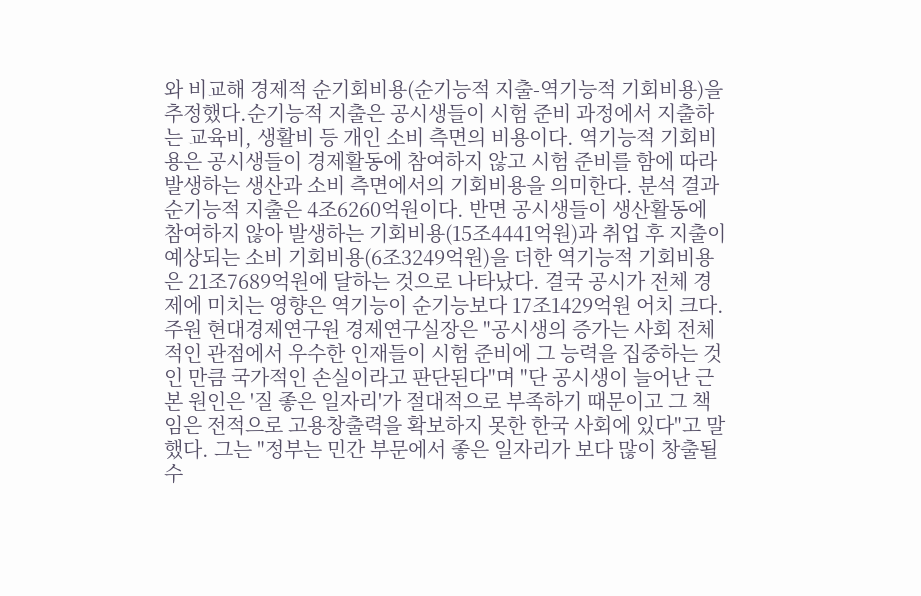와 비교해 경제적 순기회비용(순기능적 지출-역기능적 기회비용)을 추정했다.순기능적 지출은 공시생들이 시험 준비 과정에서 지출하는 교육비, 생활비 등 개인 소비 측면의 비용이다. 역기능적 기회비용은 공시생들이 경제활동에 참여하지 않고 시험 준비를 함에 따라 발생하는 생산과 소비 측면에서의 기회비용을 의미한다. 분석 결과 순기능적 지출은 4조6260억원이다. 반면 공시생들이 생산활동에 참여하지 않아 발생하는 기회비용(15조4441억원)과 취업 후 지출이 예상되는 소비 기회비용(6조3249억원)을 더한 역기능적 기회비용은 21조7689억원에 달하는 것으로 나타났다. 결국 공시가 전체 경제에 미치는 영향은 역기능이 순기능보다 17조1429억원 어치 크다. 주원 현대경제연구원 경제연구실장은 "공시생의 증가는 사회 전체적인 관점에서 우수한 인재들이 시험 준비에 그 능력을 집중하는 것인 만큼 국가적인 손실이라고 판단된다"며 "단 공시생이 늘어난 근본 원인은 '질 좋은 일자리'가 절대적으로 부족하기 때문이고 그 책임은 전적으로 고용창출력을 확보하지 못한 한국 사회에 있다"고 말했다. 그는 "정부는 민간 부문에서 좋은 일자리가 보다 많이 창출될 수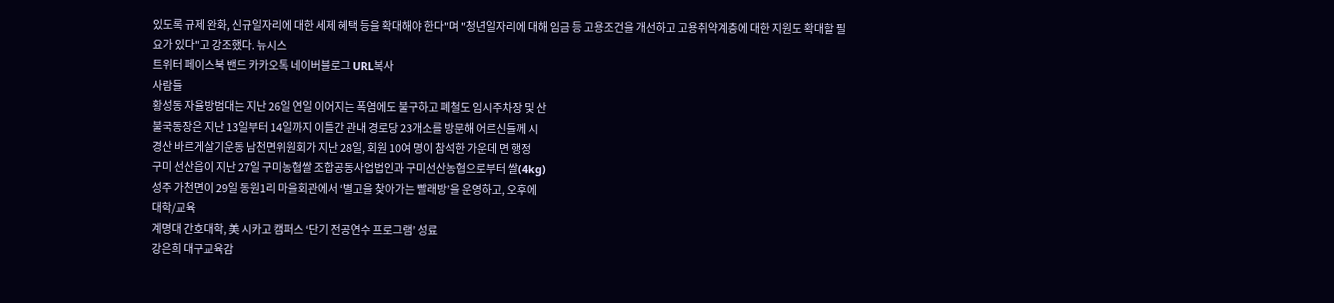있도록 규제 완화, 신규일자리에 대한 세제 혜택 등을 확대해야 한다"며 "청년일자리에 대해 임금 등 고용조건을 개선하고 고용취약계층에 대한 지원도 확대할 필요가 있다"고 강조했다. 뉴시스
트위터 페이스북 밴드 카카오톡 네이버블로그 URL복사
사람들
황성동 자율방범대는 지난 26일 연일 이어지는 폭염에도 불구하고 폐철도 임시주차장 및 산
불국동장은 지난 13일부터 14일까지 이틀간 관내 경로당 23개소를 방문해 어르신들께 시
경산 바르게살기운동 남천면위원회가 지난 28일, 회원 10여 명이 참석한 가운데 면 행정
구미 선산읍이 지난 27일 구미농협쌀 조합공동사업법인과 구미선산농협으로부터 쌀(4kg)
성주 가천면이 29일 동원1리 마을회관에서 ‘별고을 찾아가는 빨래방’을 운영하고, 오후에
대학/교육
계명대 간호대학, 美 시카고 캠퍼스 ‘단기 전공연수 프로그램’ 성료
강은희 대구교육감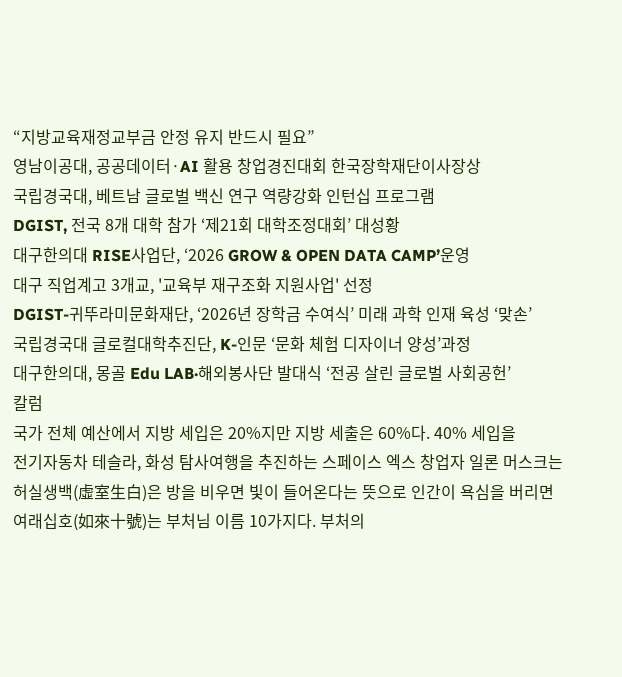“지방교육재정교부금 안정 유지 반드시 필요”
영남이공대, 공공데이터·AI 활용 창업경진대회 한국장학재단이사장상
국립경국대, 베트남 글로벌 백신 연구 역량강화 인턴십 프로그램
DGIST, 전국 8개 대학 참가 ‘제21회 대학조정대회’ 대성황
대구한의대 RISE사업단, ‘2026 GROW & OPEN DATA CAMP’운영
대구 직업계고 3개교, '교육부 재구조화 지원사업' 선정
DGIST-귀뚜라미문화재단, ‘2026년 장학금 수여식’ 미래 과학 인재 육성 ‘맞손’
국립경국대 글로컬대학추진단, K-인문 ‘문화 체험 디자이너 양성’과정
대구한의대, 몽골 Edu LAB·해외봉사단 발대식 ‘전공 살린 글로벌 사회공헌’
칼럼
국가 전체 예산에서 지방 세입은 20%지만 지방 세출은 60%다. 40% 세입을
전기자동차 테슬라, 화성 탐사여행을 추진하는 스페이스 엑스 창업자 일론 머스크는
허실생백(虛室生白)은 방을 비우면 빛이 들어온다는 뜻으로 인간이 욕심을 버리면
여래십호(如來十號)는 부처님 이름 10가지다. 부처의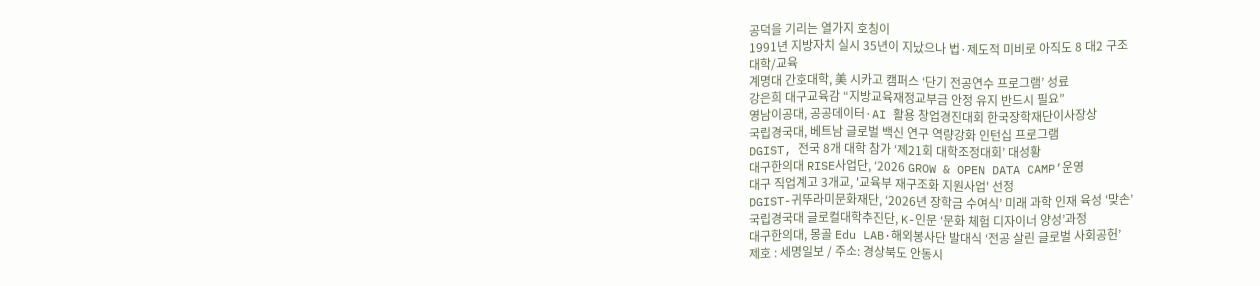공덕을 기리는 열가지 호칭이
1991년 지방자치 실시 35년이 지났으나 법·제도적 미비로 아직도 8 대2 구조
대학/교육
계명대 간호대학, 美 시카고 캠퍼스 ‘단기 전공연수 프로그램’ 성료
강은희 대구교육감 “지방교육재정교부금 안정 유지 반드시 필요”
영남이공대, 공공데이터·AI 활용 창업경진대회 한국장학재단이사장상
국립경국대, 베트남 글로벌 백신 연구 역량강화 인턴십 프로그램
DGIST, 전국 8개 대학 참가 ‘제21회 대학조정대회’ 대성황
대구한의대 RISE사업단, ‘2026 GROW & OPEN DATA CAMP’운영
대구 직업계고 3개교, '교육부 재구조화 지원사업' 선정
DGIST-귀뚜라미문화재단, ‘2026년 장학금 수여식’ 미래 과학 인재 육성 ‘맞손’
국립경국대 글로컬대학추진단, K-인문 ‘문화 체험 디자이너 양성’과정
대구한의대, 몽골 Edu LAB·해외봉사단 발대식 ‘전공 살린 글로벌 사회공헌’
제호 : 세명일보 / 주소: 경상북도 안동시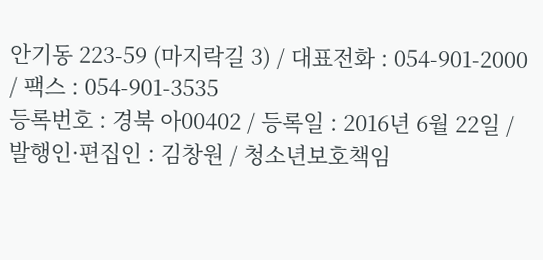안기동 223-59 (마지락길 3) / 대표전화 : 054-901-2000 / 팩스 : 054-901-3535
등록번호 : 경북 아00402 / 등록일 : 2016년 6월 22일 / 발행인·편집인 : 김창원 / 청소년보호책임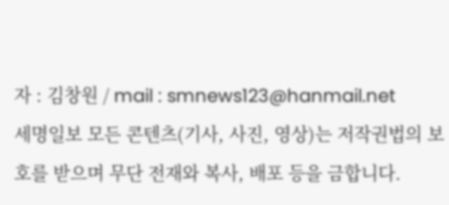자 : 김창원 / mail : smnews123@hanmail.net
세명일보 모든 콘텐츠(기사, 사진, 영상)는 저작권법의 보호를 받으며 무단 전재와 복사, 배포 등을 금합니다.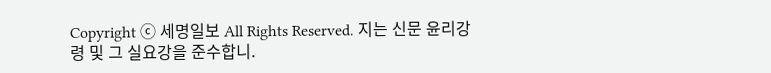Copyright ⓒ 세명일보 All Rights Reserved. 지는 신문 윤리강령 및 그 실요강을 준수합니.